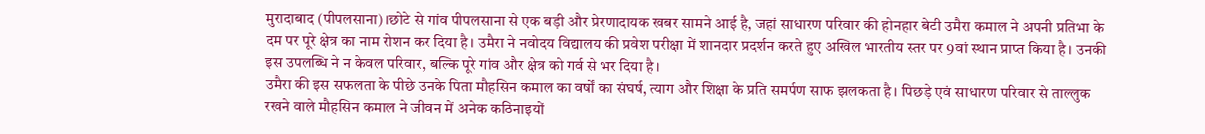मुरादाबाद (पीपलसाना)।छोटे से गांव पीपलसाना से एक बड़ी और प्रेरणादायक खबर सामने आई है, जहां साधारण परिवार की होनहार बेटी उमैरा कमाल ने अपनी प्रतिभा के दम पर पूरे क्षेत्र का नाम रोशन कर दिया है। उमैरा ने नवोदय विद्यालय की प्रवेश परीक्षा में शानदार प्रदर्शन करते हुए अखिल भारतीय स्तर पर 9वां स्थान प्राप्त किया है। उनकी इस उपलब्धि ने न केवल परिवार, बल्कि पूरे गांव और क्षेत्र को गर्व से भर दिया है।
उमैरा की इस सफलता के पीछे उनके पिता मौहसिन कमाल का वर्षों का संघर्ष, त्याग और शिक्षा के प्रति समर्पण साफ झलकता है। पिछड़े एवं साधारण परिवार से ताल्लुक रखने वाले मौहसिन कमाल ने जीवन में अनेक कठिनाइयों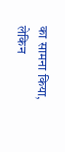का सामना किया, लेकिन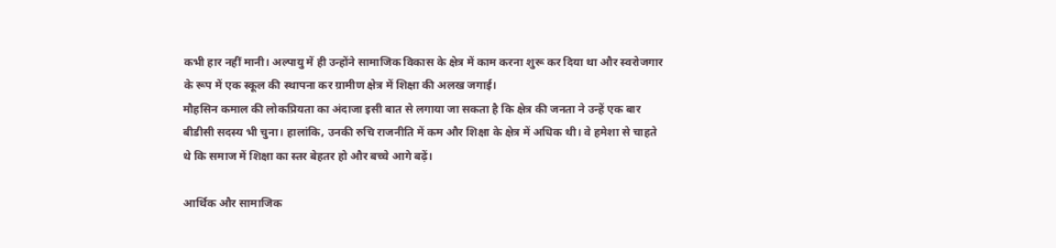कभी हार नहीं मानी। अल्पायु में ही उन्होंने सामाजिक विकास के क्षेत्र में काम करना शुरू कर दिया था और स्वरोजगार के रूप में एक स्कूल की स्थापना कर ग्रामीण क्षेत्र में शिक्षा की अलख जगाई।
मौहसिन कमाल की लोकप्रियता का अंदाजा इसी बात से लगाया जा सकता है कि क्षेत्र की जनता ने उन्हें एक बार बीडीसी सदस्य भी चुना। हालांकि, उनकी रुचि राजनीति में कम और शिक्षा के क्षेत्र में अधिक थी। वे हमेशा से चाहते थे कि समाज में शिक्षा का स्तर बेहतर हो और बच्चे आगे बढ़ें।

आर्थिक और सामाजिक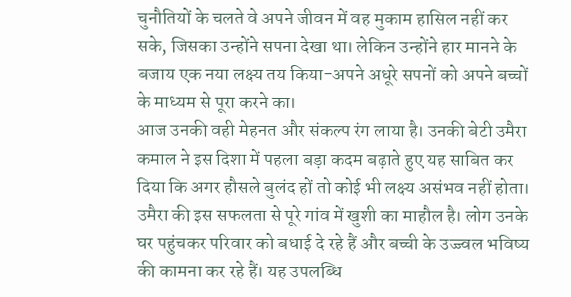चुनौतियों के चलते वे अपने जीवन में वह मुकाम हासिल नहीं कर सके, जिसका उन्होंने सपना देखा था। लेकिन उन्होंने हार मानने के बजाय एक नया लक्ष्य तय किया-अपने अधूरे सपनों को अपने बच्चों के माध्यम से पूरा करने का।
आज उनकी वही मेहनत और संकल्प रंग लाया है। उनकी बेटी उमैरा कमाल ने इस दिशा में पहला बड़ा कदम बढ़ाते हुए यह साबित कर दिया कि अगर हौसले बुलंद हों तो कोई भी लक्ष्य असंभव नहीं होता।
उमैरा की इस सफलता से पूरे गांव में खुशी का माहौल है। लोग उनके घर पहुंचकर परिवार को बधाई दे रहे हैं और बच्ची के उज्ज्वल भविष्य की कामना कर रहे हैं। यह उपलब्धि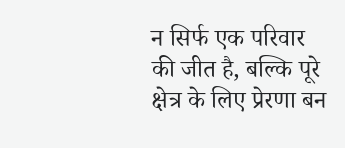न सिर्फ एक परिवार की जीत है, बल्कि पूरे क्षेत्र के लिए प्रेरणा बन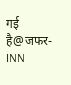गई है@जफर-INN